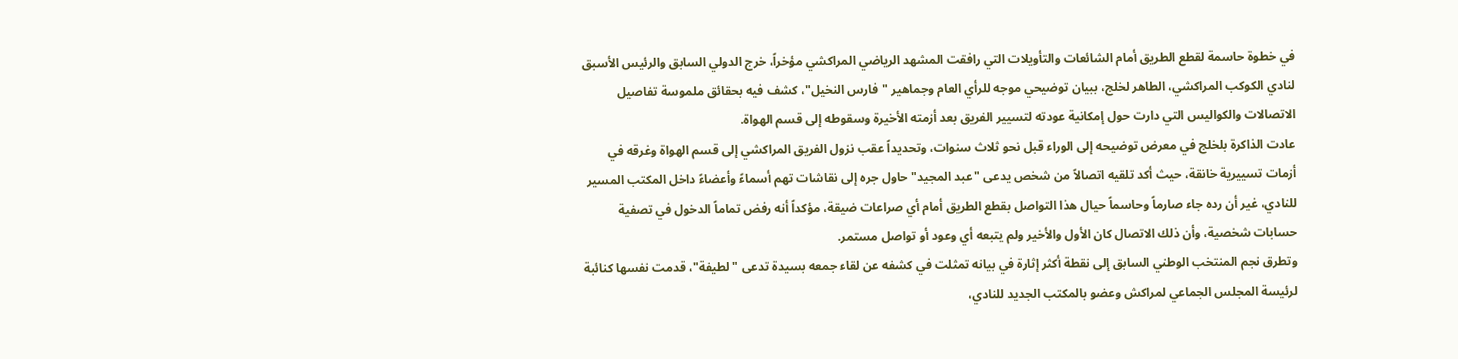في خطوة حاسمة لقطع الطريق أمام الشائعات والتأويلات التي رافقت المشهد الرياضي المراكشي مؤخراً، خرج الدولي السابق والرئيس الأسبق لنادي الكوكب المراكشي، الطاهر لخلج، ببيان توضيحي موجه للرأي العام وجماهير "فارس النخيل"، كشف فيه بحقائق ملموسة تفاصيل الاتصالات والكواليس التي دارت حول إمكانية عودته لتسيير الفريق بعد أزمته الأخيرة وسقوطه إلى قسم الهواة.
عادت الذاكرة بلخلج في معرض توضيحه إلى الوراء قبل نحو ثلاث سنوات، وتحديداً عقب نزول الفريق المراكشي إلى قسم الهواة وغرقه في أزمات تسييرية خانقة، حيث أكد تلقيه اتصالاً من شخص يدعى "عبد المجيد" حاول جره إلى نقاشات تهم أسماءً وأعضاءً داخل المكتب المسير للنادي، غير أن رده جاء صارماً وحاسماً حيال هذا التواصل بقطع الطريق أمام أي صراعات ضيقة، مؤكداً أنه رفض تماماً الدخول في تصفية حسابات شخصية، وأن ذلك الاتصال كان الأول والأخير ولم يتبعه أي وعود أو تواصل مستمر.
وتطرق نجم المنتخب الوطني السابق إلى نقطة أكثر إثارة في بيانه تمثلت في كشفه عن لقاء جمعه بسيدة تدعى "لطيفة"، قدمت نفسها كنائبة لرئيسة المجلس الجماعي لمراكش وعضو بالمكتب الجديد للنادي،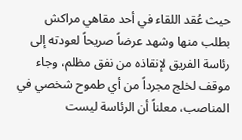حيث عُقد اللقاء في أحد مقاهي مراكش بطلب منها وشهد عرضاً صريحاً لعودته إلى رئاسة الفريق لإنقاذه من نفق مظلم، وجاء موقف لخلج مجرداً من أي طموح شخصي في المناصب، معلناً أن الرئاسة ليست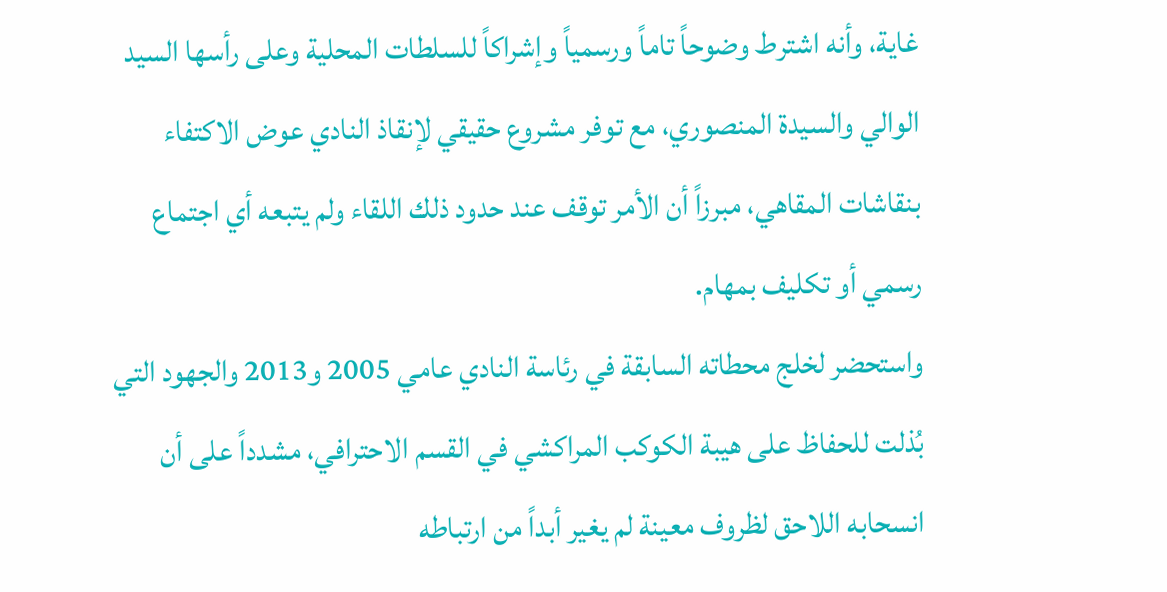غاية، وأنه اشترط وضوحاً تاماً ورسمياً وإشراكاً للسلطات المحلية وعلى رأسها السيد الوالي والسيدة المنصوري، مع توفر مشروع حقيقي لإنقاذ النادي عوض الاكتفاء بنقاشات المقاهي، مبرزاً أن الأمر توقف عند حدود ذلك اللقاء ولم يتبعه أي اجتماع رسمي أو تكليف بمهام.
واستحضر لخلج محطاته السابقة في رئاسة النادي عامي 2005 و2013 والجهود التي بُذلت للحفاظ على هيبة الكوكب المراكشي في القسم الاحترافي، مشدداً على أن انسحابه اللاحق لظروف معينة لم يغير أبداً من ارتباطه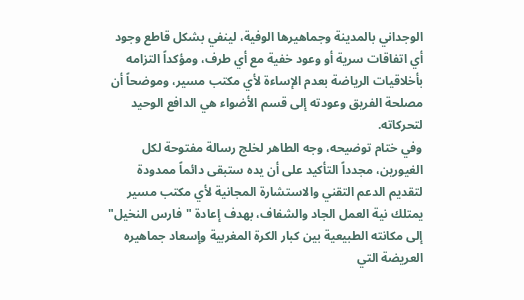الوجداني بالمدينة وجماهيرها الوفية، لينفي بشكل قاطع وجود أي اتفاقات سرية أو وعود خفية مع أي طرف، ومؤكداً التزامه بأخلاقيات الرياضة بعدم الإساءة لأي مكتب مسير، وموضحاً أن مصلحة الفريق وعودته إلى قسم الأضواء هي الدافع الوحيد لتحركاته.
وفي ختام توضيحه، وجه الطاهر لخلج رسالة مفتوحة لكل الغيورين، مجدداً التأكيد على أن يده ستبقى دائماً ممدودة لتقديم الدعم التقني والاستشارة المجانية لأي مكتب مسير يمتلك نية العمل الجاد والشفاف، بهدف إعادة "فارس النخيل" إلى مكانته الطبيعية بين كبار الكرة المغربية وإسعاد جماهيره العريضة التي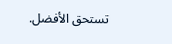تستحق الأفضل.